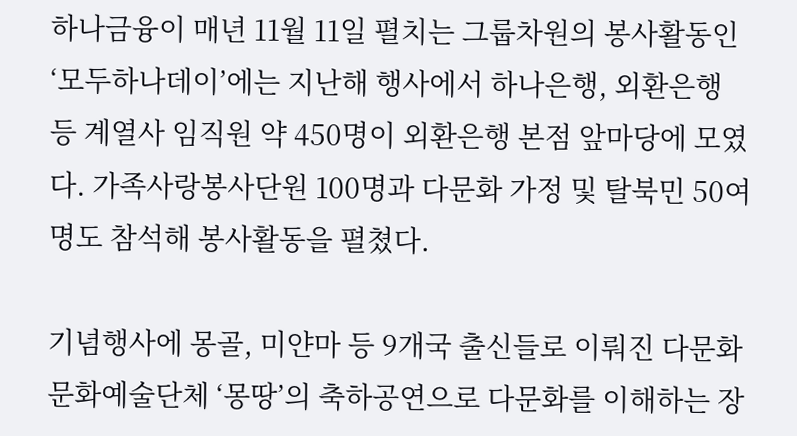하나금융이 매년 11월 11일 펼치는 그룹차원의 봉사활동인 ‘모두하나데이’에는 지난해 행사에서 하나은행, 외환은행 등 계열사 임직원 약 450명이 외환은행 본점 앞마당에 모였다. 가족사랑봉사단원 100명과 다문화 가정 및 탈북민 50여명도 참석해 봉사활동을 펼쳤다.

기념행사에 몽골, 미얀마 등 9개국 출신들로 이뤄진 다문화 문화예술단체 ‘몽땅’의 축하공연으로 다문화를 이해하는 장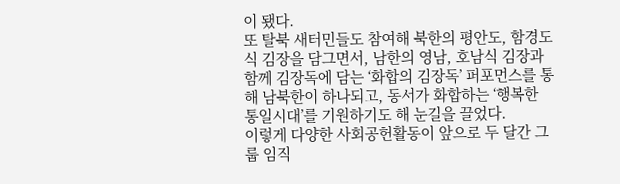이 됐다.
또 탈북 새터민들도 참여해 북한의 평안도, 함경도식 김장을 담그면서, 남한의 영남, 호남식 김장과 함께 김장독에 담는 ‘화합의 김장독’ 퍼포먼스를 통해 남북한이 하나되고, 동서가 화합하는 ‘행복한 통일시대’를 기원하기도 해 눈길을 끌었다.
이렇게 다양한 사회공헌활동이 앞으로 두 달간 그룹 임직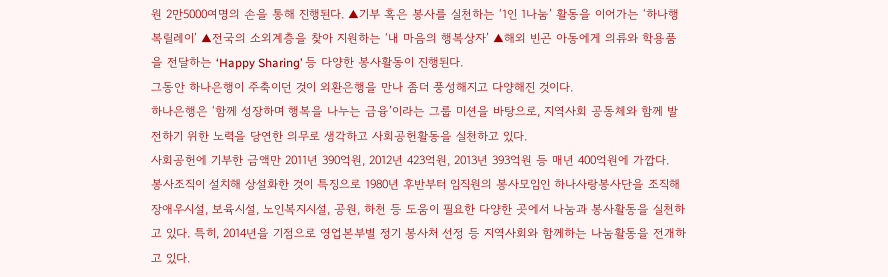원 2만5000여명의 손을 통해 진행된다. ▲기부 혹은 봉사를 실천하는 ‘1인 1나눔’ 활동을 이어가는 ‘하나행복릴레이’ ▲전국의 소외계층을 찾아 지원하는 ‘내 마음의 행복상자’ ▲해외 빈곤 아동에게 의류와 학용품을 전달하는 ‘Happy Sharing’ 등 다양한 봉사활동이 진행된다.
그동안 하나은행이 주축이던 것이 외환은행을 만나 좀더 풍성해지고 다양해진 것이다.
하나은행은 ‘함께 성장하며 행복을 나누는 금융’이라는 그룹 미션을 바탕으로, 지역사회 공동체와 함께 발전하기 위한 노력을 당연한 의무로 생각하고 사회공헌활동을 실천하고 있다.
사회공헌에 기부한 금액만 2011년 390억원, 2012년 423억원, 2013년 393억원 등 매년 400억원에 가깝다.
봉사조직이 설치해 상설화한 것이 특징으로 1980년 후반부터 임직원의 봉사모임인 하나사랑봉사단을 조직해 장애우시설, 보육시설, 노인복지시설, 공원, 하천 등 도움이 필요한 다양한 곳에서 나눔과 봉사활동을 실천하고 있다. 특히, 2014년을 기점으로 영업본부별 정기 봉사처 선정 등 지역사회와 함께하는 나눔활동을 전개하고 있다.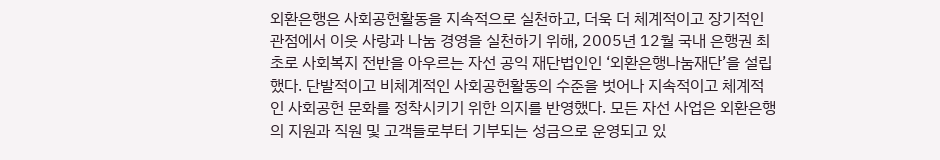외환은행은 사회공헌활동을 지속적으로 실천하고, 더욱 더 체계적이고 장기적인 관점에서 이웃 사랑과 나눔 경영을 실천하기 위해, 2005년 12월 국내 은행권 최초로 사회복지 전반을 아우르는 자선 공익 재단법인인 ‘외환은행나눔재단’을 설립했다. 단발적이고 비체계적인 사회공헌활동의 수준을 벗어나 지속적이고 체계적인 사회공헌 문화를 정착시키기 위한 의지를 반영했다. 모든 자선 사업은 외환은행의 지원과 직원 및 고객들로부터 기부되는 성금으로 운영되고 있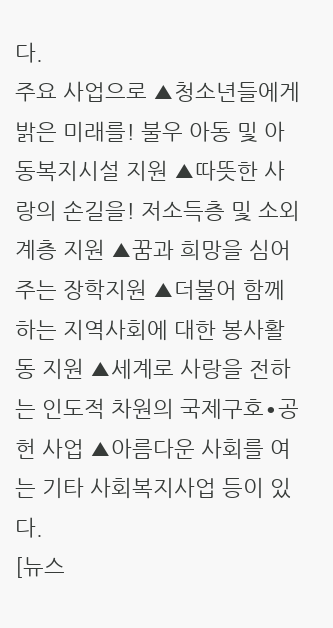다.
주요 사업으로 ▲청소년들에게 밝은 미래를! 불우 아동 및 아동복지시설 지원 ▲따뜻한 사랑의 손길을! 저소득층 및 소외계층 지원 ▲꿈과 희망을 심어주는 장학지원 ▲더불어 함께 하는 지역사회에 대한 봉사활동 지원 ▲세계로 사랑을 전하는 인도적 차원의 국제구호∙공헌 사업 ▲아름다운 사회를 여는 기타 사회복지사업 등이 있다.
[뉴스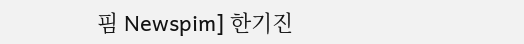핌 Newspim] 한기진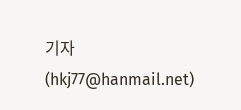기자 (hkj77@hanmail.net)